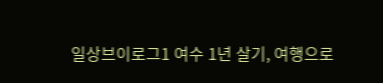일상브이로그1 여수 1년 살기, 여행으로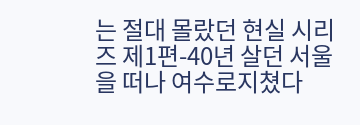는 절대 몰랐던 현실 시리즈 제1편-40년 살던 서울을 떠나 여수로지쳤다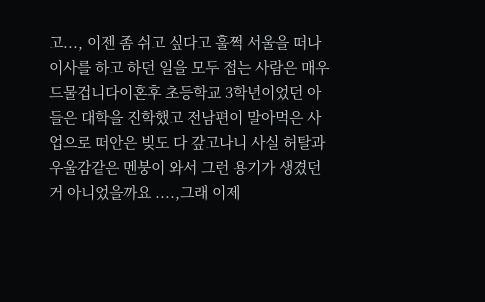고..., 이젠 좀 쉬고 싶다고 훌쩍 서울을 떠나 이사를 하고 하던 일을 모두 접는 사람은 매우 드물겁니다이혼후 초등학교 3학년이었던 아들은 대학을 진학했고 전남편이 말아먹은 사업으로 떠안은 빚도 다 갚고나니 사실 허탈과우울감같은 멘붕이 와서 그런 용기가 생겼던 거 아니었을까요 ....,그래 이제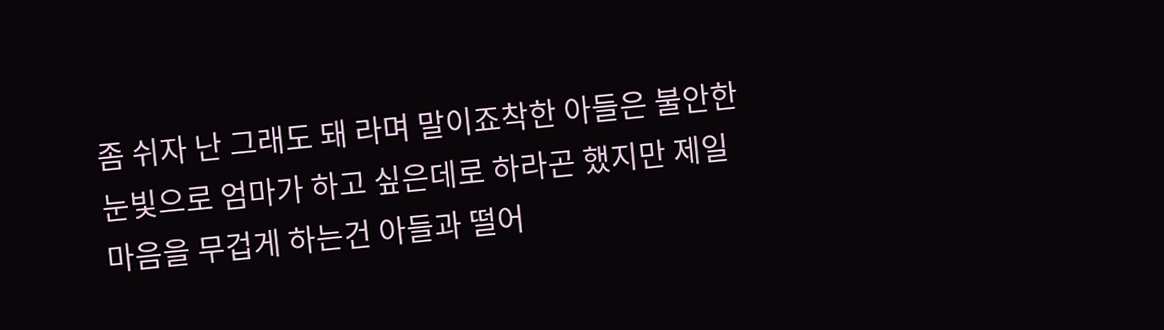좀 쉬자 난 그래도 돼 라며 말이죠착한 아들은 불안한 눈빛으로 엄마가 하고 싶은데로 하라곤 했지만 제일 마음을 무겁게 하는건 아들과 떨어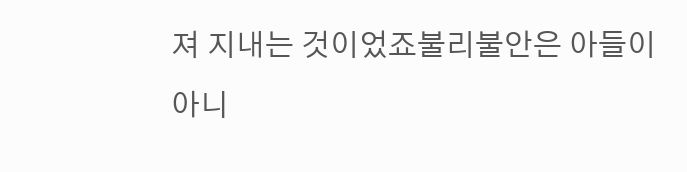져 지내는 것이었죠불리불안은 아들이 아니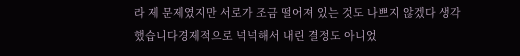라 제 문제였지만 서로가 조금 떨어져 있는 것도 나쁘지 않겠다 생각했습니다경제적으로 넉넉해서 내린 결정도 아니었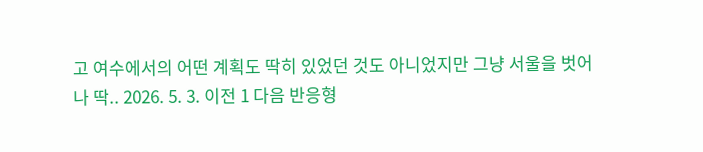고 여수에서의 어떤 계획도 딱히 있었던 것도 아니었지만 그냥 서울을 벗어나 딱.. 2026. 5. 3. 이전 1 다음 반응형